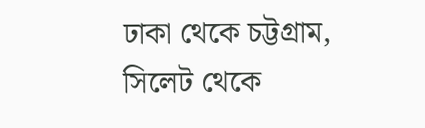ঢাকা থেকে চট্টগ্রাম, সিলেট থেকে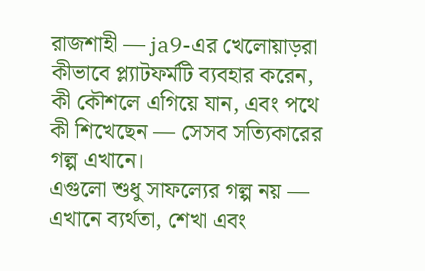রাজশাহী — ja9-এর খেলোয়াড়রা কীভাবে প্ল্যাটফর্মটি ব্যবহার করেন, কী কৌশলে এগিয়ে যান, এবং পথে কী শিখেছেন — সেসব সত্যিকারের গল্প এখানে।
এগুলো শুধু সাফল্যের গল্প নয় — এখানে ব্যর্থতা, শেখা এবং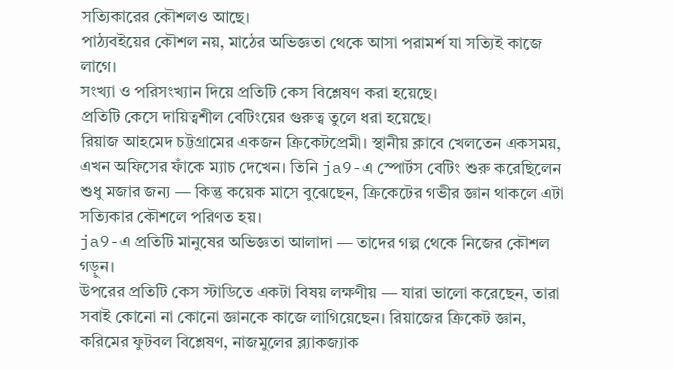সত্যিকারের কৌশলও আছে।
পাঠ্যবইয়ের কৌশল নয়, মাঠের অভিজ্ঞতা থেকে আসা পরামর্শ যা সত্যিই কাজে লাগে।
সংখ্যা ও পরিসংখ্যান দিয়ে প্রতিটি কেস বিশ্লেষণ করা হয়েছে।
প্রতিটি কেসে দায়িত্বশীল বেটিংয়ের গুরুত্ব তুলে ধরা হয়েছে।
রিয়াজ আহমেদ চট্টগ্রামের একজন ক্রিকেটপ্রেমী। স্থানীয় ক্লাবে খেলতেন একসময়, এখন অফিসের ফাঁকে ম্যাচ দেখেন। তিনি ja9-এ স্পোর্টস বেটিং শুরু করেছিলেন শুধু মজার জন্য — কিন্তু কয়েক মাসে বুঝেছেন, ক্রিকেটের গভীর জ্ঞান থাকলে এটা সত্যিকার কৌশলে পরিণত হয়।
ja9-এ প্রতিটি মানুষের অভিজ্ঞতা আলাদা — তাদের গল্প থেকে নিজের কৌশল গড়ুন।
উপরের প্রতিটি কেস স্টাডিতে একটা বিষয় লক্ষণীয় — যারা ভালো করেছেন, তারা সবাই কোনো না কোনো জ্ঞানকে কাজে লাগিয়েছেন। রিয়াজের ক্রিকেট জ্ঞান, করিমের ফুটবল বিশ্লেষণ, নাজমুলের ব্ল্যাকজ্যাক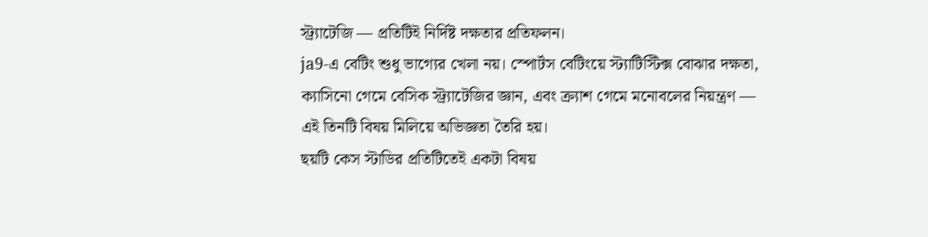স্ট্র্যাটেজি — প্রতিটিই নির্দিষ্ট দক্ষতার প্রতিফলন।
ja9-এ বেটিং শুধু ভাগ্যের খেলা নয়। স্পোর্টস বেটিংয়ে স্ট্যাটিস্টিক্স বোঝার দক্ষতা, ক্যাসিনো গেমে বেসিক স্ট্র্যাটেজির জ্ঞান, এবং ক্র্যাশ গেমে মনোবলের নিয়ন্ত্রণ — এই তিনটি বিষয় মিলিয়ে অভিজ্ঞতা তৈরি হয়।
ছয়টি কেস স্টাডির প্রতিটিতেই একটা বিষয়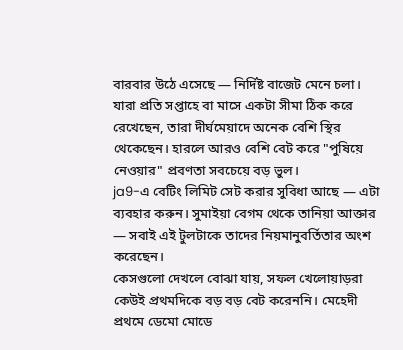বারবার উঠে এসেছে — নির্দিষ্ট বাজেট মেনে চলা। যারা প্রতি সপ্তাহে বা মাসে একটা সীমা ঠিক করে রেখেছেন, তারা দীর্ঘমেয়াদে অনেক বেশি স্থির থেকেছেন। হারলে আরও বেশি বেট করে "পুষিয়ে নেওয়ার" প্রবণতা সবচেয়ে বড় ভুল।
ja9-এ বেটিং লিমিট সেট করার সুবিধা আছে — এটা ব্যবহার করুন। সুমাইয়া বেগম থেকে তানিয়া আক্তার — সবাই এই টুলটাকে তাদের নিয়মানুবর্তিতার অংশ করেছেন।
কেসগুলো দেখলে বোঝা যায়, সফল খেলোয়াড়রা কেউই প্রথমদিকে বড় বড় বেট করেননি। মেহেদী প্রথমে ডেমো মোডে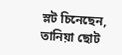স্লট চিনেছেন, তানিয়া ছোট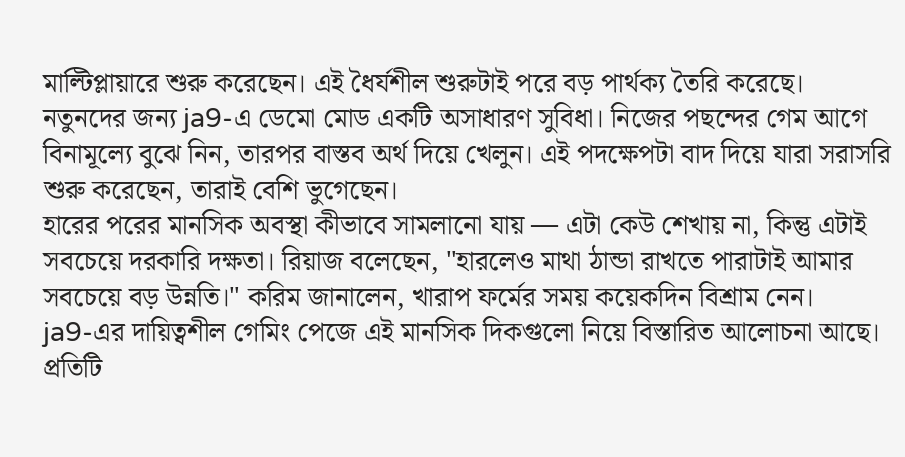মাল্টিপ্লায়ারে শুরু করেছেন। এই ধৈর্যশীল শুরুটাই পরে বড় পার্থক্য তৈরি করেছে।
নতুনদের জন্য ja9-এ ডেমো মোড একটি অসাধারণ সুবিধা। নিজের পছন্দের গেম আগে বিনামূল্যে বুঝে নিন, তারপর বাস্তব অর্থ দিয়ে খেলুন। এই পদক্ষেপটা বাদ দিয়ে যারা সরাসরি শুরু করেছেন, তারাই বেশি ভুগেছেন।
হারের পরের মানসিক অবস্থা কীভাবে সামলানো যায় — এটা কেউ শেখায় না, কিন্তু এটাই সবচেয়ে দরকারি দক্ষতা। রিয়াজ বলেছেন, "হারলেও মাথা ঠান্ডা রাখতে পারাটাই আমার সবচেয়ে বড় উন্নতি।" করিম জানালেন, খারাপ ফর্মের সময় কয়েকদিন বিশ্রাম নেন।
ja9-এর দায়িত্বশীল গেমিং পেজে এই মানসিক দিকগুলো নিয়ে বিস্তারিত আলোচনা আছে। প্রতিটি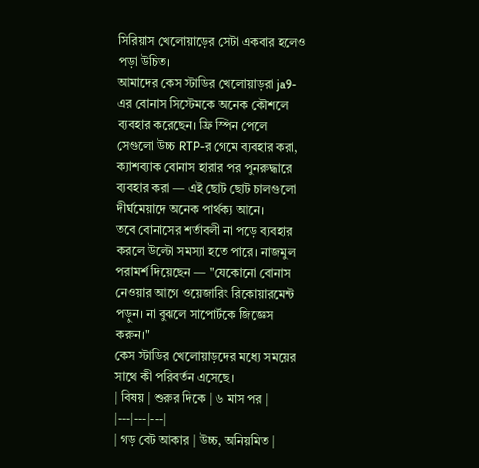সিরিয়াস খেলোয়াড়ের সেটা একবার হলেও পড়া উচিত।
আমাদের কেস স্টাডির খেলোয়াড়রা ja9-এর বোনাস সিস্টেমকে অনেক কৌশলে ব্যবহার করেছেন। ফ্রি স্পিন পেলে সেগুলো উচ্চ RTP-র গেমে ব্যবহার করা, ক্যাশব্যাক বোনাস হারার পর পুনরুদ্ধারে ব্যবহার করা — এই ছোট ছোট চালগুলো দীর্ঘমেয়াদে অনেক পার্থক্য আনে।
তবে বোনাসের শর্তাবলী না পড়ে ব্যবহার করলে উল্টো সমস্যা হতে পারে। নাজমুল পরামর্শ দিয়েছেন — "যেকোনো বোনাস নেওয়ার আগে ওয়েজারিং রিকোয়ারমেন্ট পড়ুন। না বুঝলে সাপোর্টকে জিজ্ঞেস করুন।"
কেস স্টাডির খেলোয়াড়দের মধ্যে সময়ের সাথে কী পরিবর্তন এসেছে।
| বিষয় | শুরুর দিকে | ৬ মাস পর |
|---|---|---|
| গড় বেট আকার | উচ্চ, অনিয়মিত |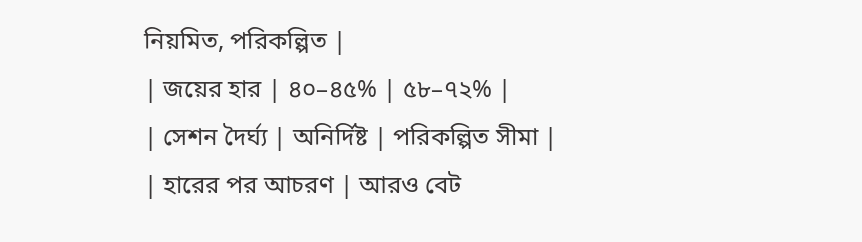নিয়মিত, পরিকল্পিত |
| জয়ের হার | ৪০–৪৫% | ৫৮–৭২% |
| সেশন দৈর্ঘ্য | অনির্দিষ্ট | পরিকল্পিত সীমা |
| হারের পর আচরণ | আরও বেট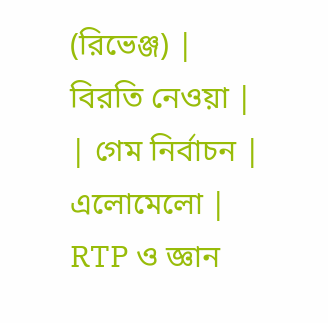(রিভেঞ্জ) | বিরতি নেওয়া |
| গেম নির্বাচন | এলোমেলো | RTP ও জ্ঞান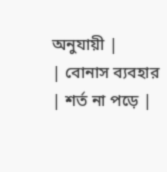অনুযায়ী |
| বোনাস ব্যবহার | শর্ত না পড়ে |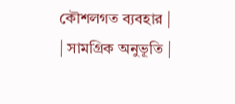কৌশলগত ব্যবহার |
| সামগ্রিক অনুভূতি |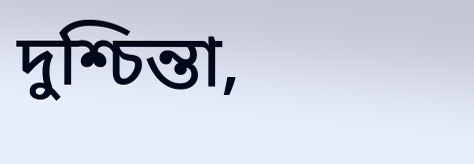দুশ্চিন্তা,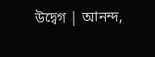উদ্বেগ | আনন্দ,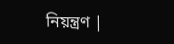নিয়ন্ত্রণ |